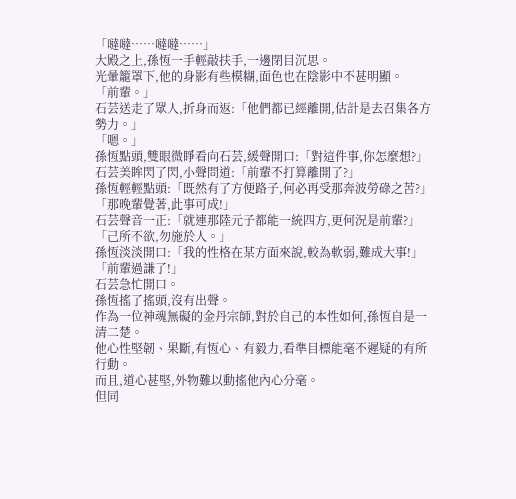「噠噠……噠噠……」
大殿之上,孫恆一手輕敲扶手,一邊閉目沉思。
光暈籠罩下,他的身影有些模糊,面色也在陰影中不甚明顯。
「前輩。」
石芸送走了眾人,折身而返:「他們都已經離開,估計是去召集各方勢力。」
「嗯。」
孫恆點頭,雙眼微睜看向石芸,緩聲開口:「對這件事,你怎麼想?」
石芸美眸閃了閃,小聲問道:「前輩不打算離開了?」
孫恆輕輕點頭:「既然有了方便路子,何必再受那奔波勞碌之苦?」
「那晚輩覺著,此事可成!」
石芸聲音一正:「就連那陸元子都能一統四方,更何況是前輩?」
「己所不欲,勿施於人。」
孫恆淡淡開口:「我的性格在某方面來說,較為軟弱,難成大事!」
「前輩過謙了!」
石芸急忙開口。
孫恆搖了搖頭,沒有出聲。
作為一位神魂無礙的金丹宗師,對於自己的本性如何,孫恆自是一清二楚。
他心性堅韌、果斷,有恆心、有毅力,看準目標能毫不遲疑的有所行動。
而且,道心甚堅,外物難以動搖他內心分毫。
但同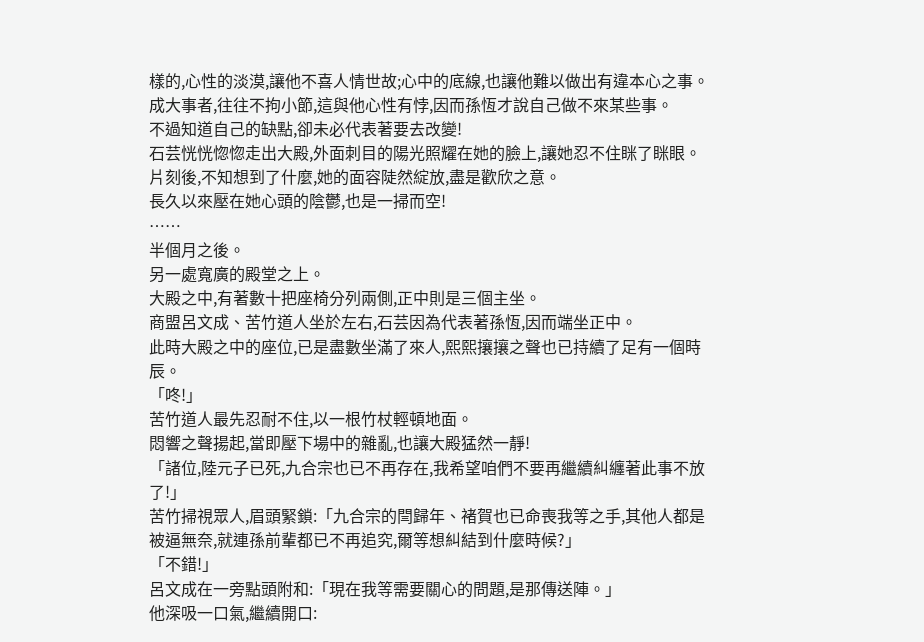樣的,心性的淡漠,讓他不喜人情世故;心中的底線,也讓他難以做出有違本心之事。
成大事者,往往不拘小節,這與他心性有悖,因而孫恆才說自己做不來某些事。
不過知道自己的缺點,卻未必代表著要去改變!
石芸恍恍惚惚走出大殿,外面刺目的陽光照耀在她的臉上,讓她忍不住眯了眯眼。
片刻後,不知想到了什麼,她的面容陡然綻放,盡是歡欣之意。
長久以來壓在她心頭的陰鬱,也是一掃而空!
……
半個月之後。
另一處寬廣的殿堂之上。
大殿之中,有著數十把座椅分列兩側,正中則是三個主坐。
商盟呂文成、苦竹道人坐於左右,石芸因為代表著孫恆,因而端坐正中。
此時大殿之中的座位,已是盡數坐滿了來人,熙熙攘攘之聲也已持續了足有一個時辰。
「咚!」
苦竹道人最先忍耐不住,以一根竹杖輕頓地面。
悶響之聲揚起,當即壓下場中的雜亂,也讓大殿猛然一靜!
「諸位,陸元子已死,九合宗也已不再存在,我希望咱們不要再繼續糾纏著此事不放了!」
苦竹掃視眾人,眉頭緊鎖:「九合宗的閆歸年、褚賀也已命喪我等之手,其他人都是被逼無奈,就連孫前輩都已不再追究,爾等想糾結到什麼時候?」
「不錯!」
呂文成在一旁點頭附和:「現在我等需要關心的問題,是那傳送陣。」
他深吸一口氣,繼續開口: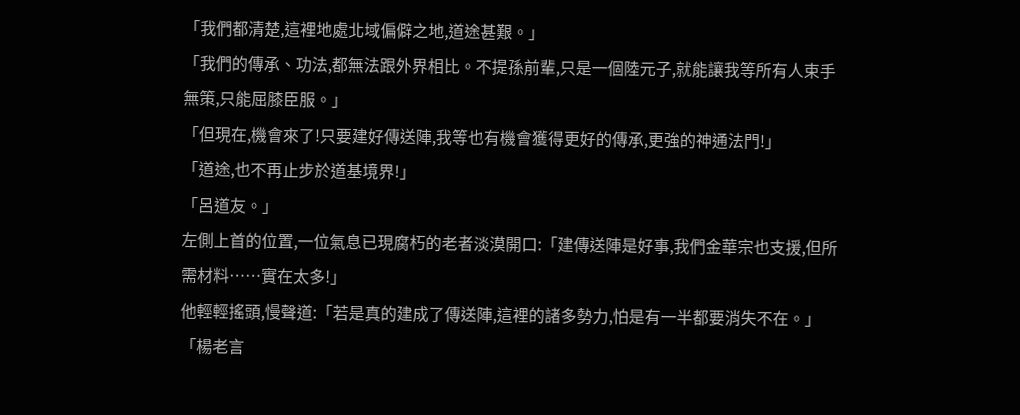「我們都清楚,這裡地處北域偏僻之地,道途甚艱。」
「我們的傳承、功法,都無法跟外界相比。不提孫前輩,只是一個陸元子,就能讓我等所有人束手無策,只能屈膝臣服。」
「但現在,機會來了!只要建好傳送陣,我等也有機會獲得更好的傳承,更強的神通法門!」
「道途,也不再止步於道基境界!」
「呂道友。」
左側上首的位置,一位氣息已現腐朽的老者淡漠開口:「建傳送陣是好事,我們金華宗也支援,但所需材料……實在太多!」
他輕輕搖頭,慢聲道:「若是真的建成了傳送陣,這裡的諸多勢力,怕是有一半都要消失不在。」
「楊老言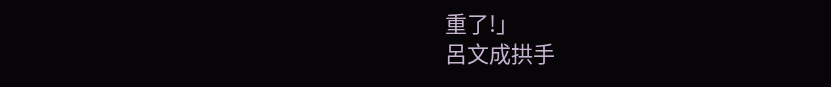重了!」
呂文成拱手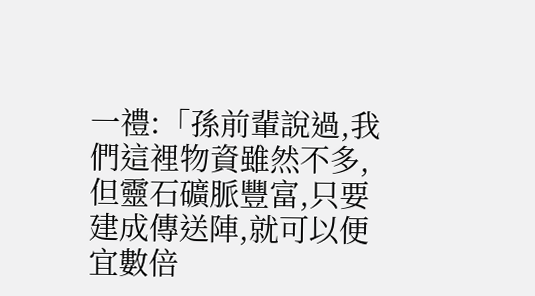一禮:「孫前輩說過,我們這裡物資雖然不多,但靈石礦脈豐富,只要建成傳送陣,就可以便宜數倍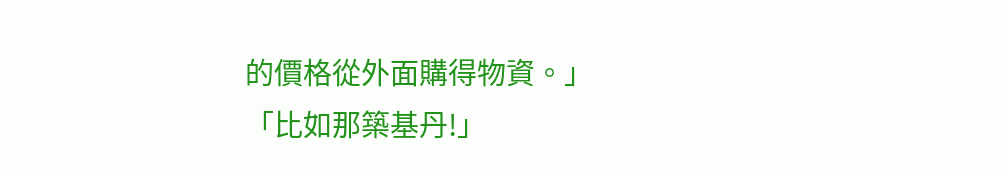的價格從外面購得物資。」
「比如那築基丹!」